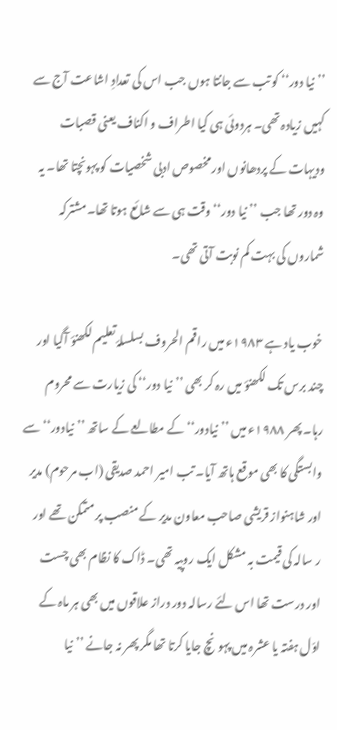’’نیا دور‘‘ کو تب سے جانتا ہوں جب اس کی تعدادِ اشاعت آج سے کہیں زیادہ تھی۔ ہردوئی ہی کیا اطراف و اکناف یعنی قصبات ودیہات کے پردھانوں اور مخصوص ادبی شخصیات کو پہونچتا تھا۔ یہ وہ دور تھا جب ’’نیا دور‘‘ وقت ہی سے شائع ہوتا تھا۔مشترکہ شماروں کی بہت کم نوبت آتی تھی۔

خوب یاد ہے ۱۹۸۳ء میں راقم الحروف بسلسلۂ تعلیم لکھنؤ آگیا اور چند برس تک لکھنؤ میں رہ کر بھی ’’نیا دور‘‘ کی زیارت سے محروم رہا۔ پھر ۱۹۸۸ء میں ’’نیادور‘‘ کے مطالعے کے ساتھ ’’نیادور‘‘ سے وابستگی کا بھی موقع ہاتھ آیا۔ تب امیر احمد صدیقی (اب مرحوم) مدیر اور شاہنواز قریشی صاحب معاون مدیر کے منصب پر متمکن تھے اور ر سالہ کی قیمت بہ مشکل ایک روپیہ تھی۔ ڈاک کا نظام بھی چست اور درست تھا اس لئے رسالہ دور دراز علاقوں میں بھی ہر ماہ کے اوّل ہفتہ یا عشرہ میں پہونچ جایا کرتا تھا مگر پھر نہ جانے ’’نیا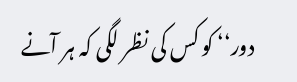دور‘‘ کو کس کی نظر لگی کہ ہر آنے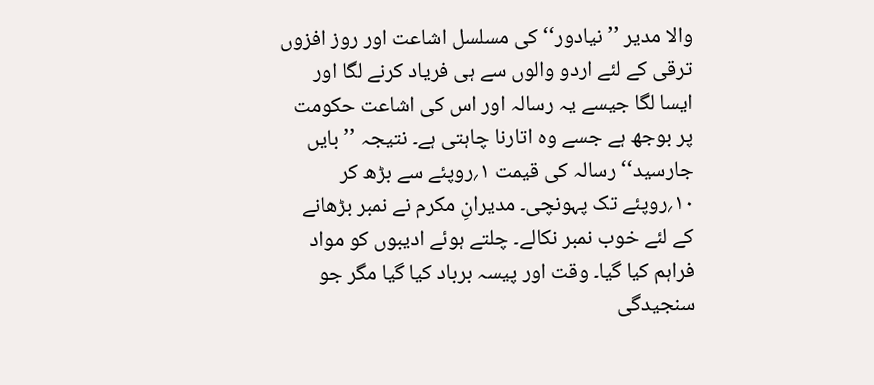والا مدیر ’’نیادور‘‘ کی مسلسل اشاعت اور روز افزوں ترقی کے لئے اردو والوں سے ہی فریاد کرنے لگا اور ایسا لگا جیسے یہ رسالہ اور اس کی اشاعت حکومت پر بوجھ ہے جسے وہ اتارنا چاہتی ہے۔ نتیجہ ’’بایں جارسید‘‘ رسالہ کی قیمت ۱؍روپئے سے بڑھ کر ۱۰؍روپئے تک پہونچی۔ مدیرانِ مکرم نے نمبر بڑھانے کے لئے خوب نمبر نکالے۔ چلتے ہوئے ادیبوں کو مواد فراہم کیا گیا۔ وقت اور پیسہ برباد کیا گیا مگر جو سنجیدگی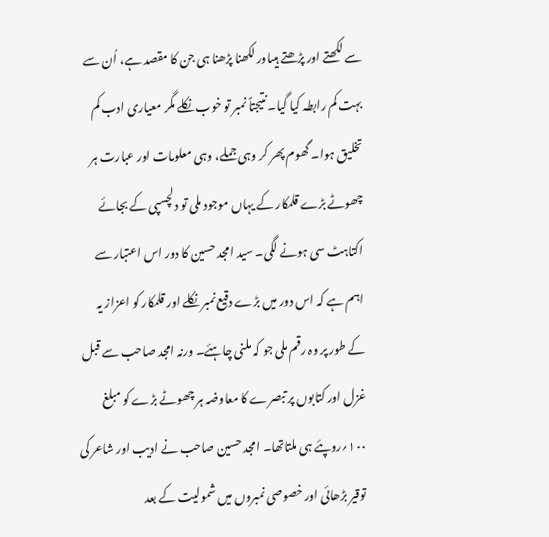سے لکھتے اور پڑھتے ہیںاور لکھنا پڑھنا ہی جن کا مقصد ہے، اُن سے بہت کم رابطہ کیا گیا۔ نتیجتاً نمبر تو خوب نکلے مگر معیاری ادب کم تخلیق ہوا۔ گھوم پھر کر وہی جملے، وہی معلومات اور عبارت ہر چھوٹے بڑے قلمکار کے یہاں موجود ملی تو دلچسپی کے بجائے اکتاہٹ سی ہونے لگی۔ سید امجد حسین کا دور اس اعتبار سے اہم ہے کہ اس دور میں بڑے دقیع نمبر نکلے اور قلمکار کو اعزاز یہ کے طور پر وہ رقم ملی جو کہ ملنی چاہئے۔ ورنہ امجد صاحب سے قبل غزل اور کتابوں پر تبصرے کا معاوضہ ہر چھوٹے بڑے کو مبلغ ۱۰۰؍روپئے ہی ملتاتھا۔ امجد حسین صاحب نے ادیب اور شاعر کی توقیر بڑھائی اور خصوصی نمبروں میں شمولیت کے بعد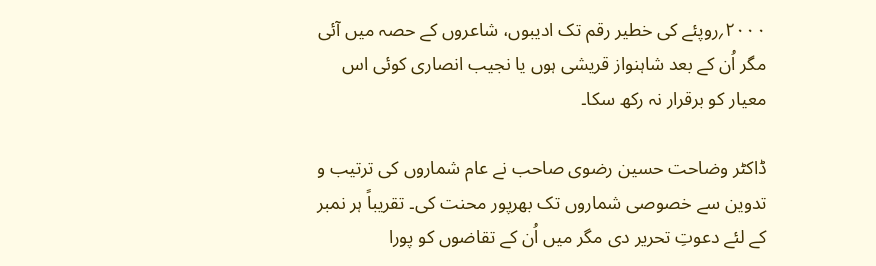۲۰۰۰؍روپئے کی خطیر رقم تک ادیبوں، شاعروں کے حصہ میں آئی مگر اُن کے بعد شاہنواز قریشی ہوں یا نجیب انصاری کوئی اس معیار کو برقرار نہ رکھ سکا۔

ڈاکٹر وضاحت حسین رضوی صاحب نے عام شماروں کی ترتیب و تدوین سے خصوصی شماروں تک بھرپور محنت کی۔ تقریباً ہر نمبر کے لئے دعوتِ تحریر دی مگر میں اُن کے تقاضوں کو پورا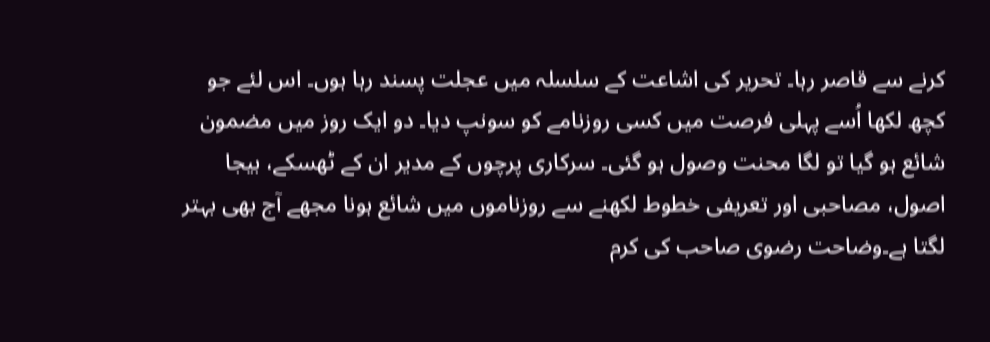کرنے سے قاصر رہا۔ تحریر کی اشاعت کے سلسلہ میں عجلت پسند رہا ہوں۔ اس لئے جو کچھ لکھا اُسے پہلی فرصت میں کسی روزنامے کو سونپ دیا۔ دو ایک روز میں مضمون شائع ہو گیا تو لگا محنت وصول ہو گئی۔ سرکاری پرچوں کے مدیر ان کے ٹھسکے، بیجا اصول، مصاحبی اور تعریفی خطوط لکھنے سے روزناموں میں شائع ہونا مجھے آج بھی بہتر لگتا ہے۔وضاحت رضوی صاحب کی کرم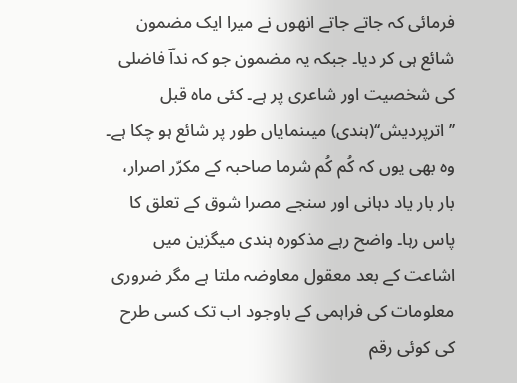فرمائی کہ جاتے جاتے انھوں نے میرا ایک مضمون شائع ہی کر دیا۔ جبکہ یہ مضمون جو کہ نداؔ فاضلی کی شخصیت اور شاعری پر ہے۔ کئی ماہ قبل ’’اترپردیش‘‘(ہندی) میںنمایاں طور پر شائع ہو چکا ہے۔ وہ بھی یوں کہ کُم کُم شرما صاحبہ کے مکرّر اصرار، بار بار یاد دہانی اور سنجے مصرا شوق کے تعلق کا پاس رہا۔ واضح رہے مذکورہ ہندی میگزین میں اشاعت کے بعد معقول معاوضہ ملتا ہے مگر ضروری معلومات کی فراہمی کے باوجود اب تک کسی طرح کی کوئی رقم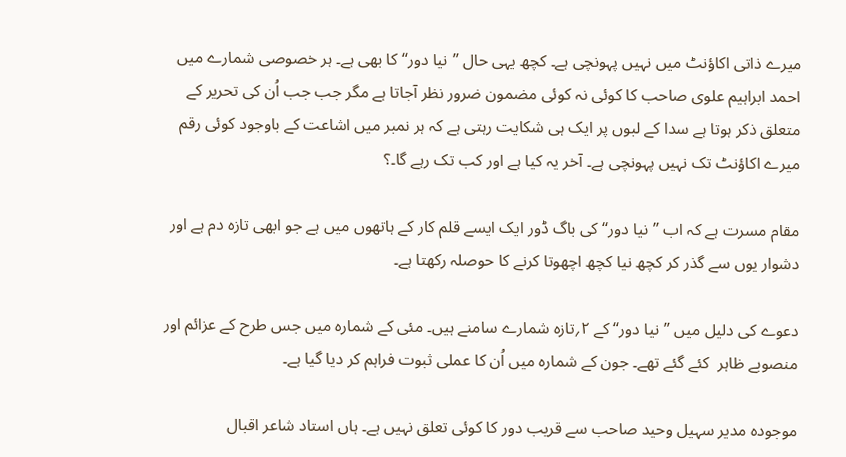میرے ذاتی اکاؤنٹ میں نہیں پہونچی ہے۔ کچھ یہی حال ’’نیا دور‘‘ کا بھی ہے۔ ہر خصوصی شمارے میں احمد ابراہیم علوی صاحب کا کوئی نہ کوئی مضمون ضرور نظر آجاتا ہے مگر جب جب اُن کی تحریر کے متعلق ذکر ہوتا ہے سدا کے لبوں پر ایک ہی شکایت رہتی ہے کہ ہر نمبر میں اشاعت کے باوجود کوئی رقم میرے اکاؤنٹ تک نہیں پہونچی ہے۔ آخر یہ کیا ہے اور کب تک رہے گا۔؟

مقام مسرت ہے کہ اب ’’نیا دور‘‘ کی باگ ڈور ایک ایسے قلم کار کے ہاتھوں میں ہے جو ابھی تازہ دم ہے اور دشوار یوں سے گذر کر کچھ نیا کچھ اچھوتا کرنے کا حوصلہ رکھتا ہے۔

دعوے کی دلیل میں ’’نیا دور‘‘ کے ۲؍تازہ شمارے سامنے ہیں۔ مئی کے شمارہ میں جس طرح کے عزائم اور منصوبے ظاہر  کئے گئے تھے۔ جون کے شمارہ میں اُن کا عملی ثبوت فراہم کر دیا گیا ہے۔

موجودہ مدیر سہیل وحید صاحب سے قریب دور کا کوئی تعلق نہیں ہے۔ ہاں استاد شاعر اقبال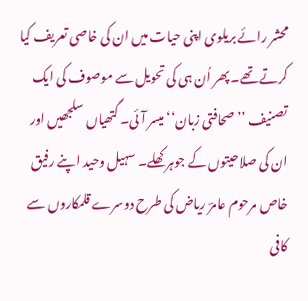محشر رائے بریلوی اپنی حیات میں ان کی خاصی تعریف کیا کرتے تھے۔ پھر اُن ہی کی تحویل سے موصوف کی ایک تصنیف ’’صحافتی زبان‘‘ میسر آئی۔ گتھیاں سلجھیں اور ان کی صلاحیتوں کے جوہر کھلے۔ سہیل وحید اپنے رفیق خاص مرحوم عامرؔ ریاض کی طرح دوسرے قلمکاروں سے کافی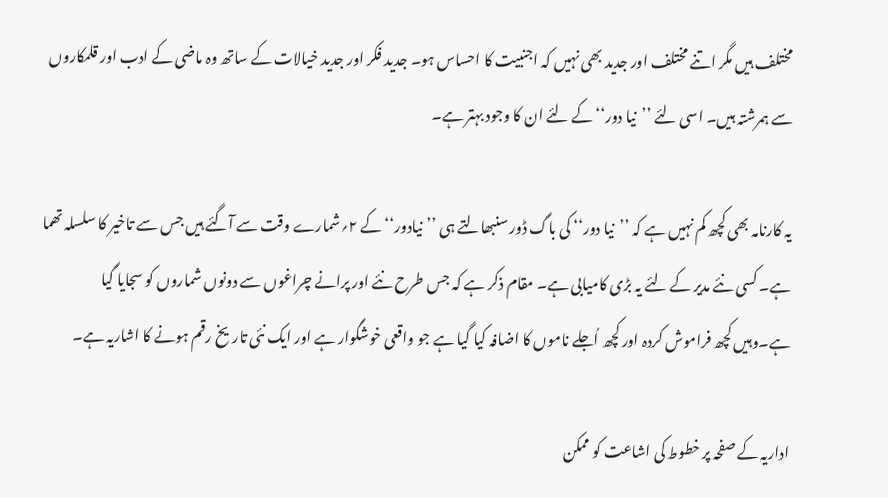مختلف ہیں مگر اتنے مختلف اور جدید بھی نہیں کہ اجنبیت کا احساس ہو۔ جدید فکر اور جدید خیالات کے ساتھ وہ ماضی کے ادب اور قلمکاروں سے ہمرشتہ ہیں۔ اسی لئے ’’نیا دور‘‘ کے لئے ان کا وجود بہتر ہے۔

یہ کارنامہ بھی کچھ کم نہیں ہے کہ ’’نیا دور‘‘ کی باگ ڈور سنبھالتے ہی ’’نیادور‘‘ کے ۲؍شمارے وقت سے آگئے ہیں جس سے تاخیر کا سلسلہ تھما ہے۔ کسی نئے مدیر کے لئے یہ بڑی کامیابی ہے۔ مقام ذکر ہے کہ جس طرح نئے اور پرانے چراغوں سے دونوں شماروں کو سجایا گیا ہے۔وہیں کچھ فراموش کردہ اور کچھ اُجلے ناموں کا اضافہ کیا گیا ہے جو واقعی خوشگوار ہے اور ایک نئی تاریخ رقم ہونے کا اشاریہ ہے۔

اداریہ کے صفحہ پر خطوط کی اشاعت کو ممکن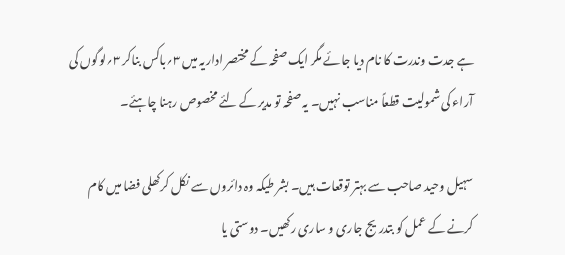ہے جدت وندرت کا نام دیا جائے مگر ایک صفحہ کے مختصر اداریہ میں ۳؍باکس بناکر ۳؍لوگوں کی آراء کی شمولیت قطعاً مناسب نہیں۔ یہ صفحہ تو مدیر کے لئے مخصوص رہنا چاہئے۔

سہیل وحید صاحب سے بہتر توقعات ہیں۔ بشر طیکہ وہ دائروں سے نکل کرکھلی فضا میں کام کرنے کے عمل کو بتدریج جاری و ساری رکھیں۔ دوستی یا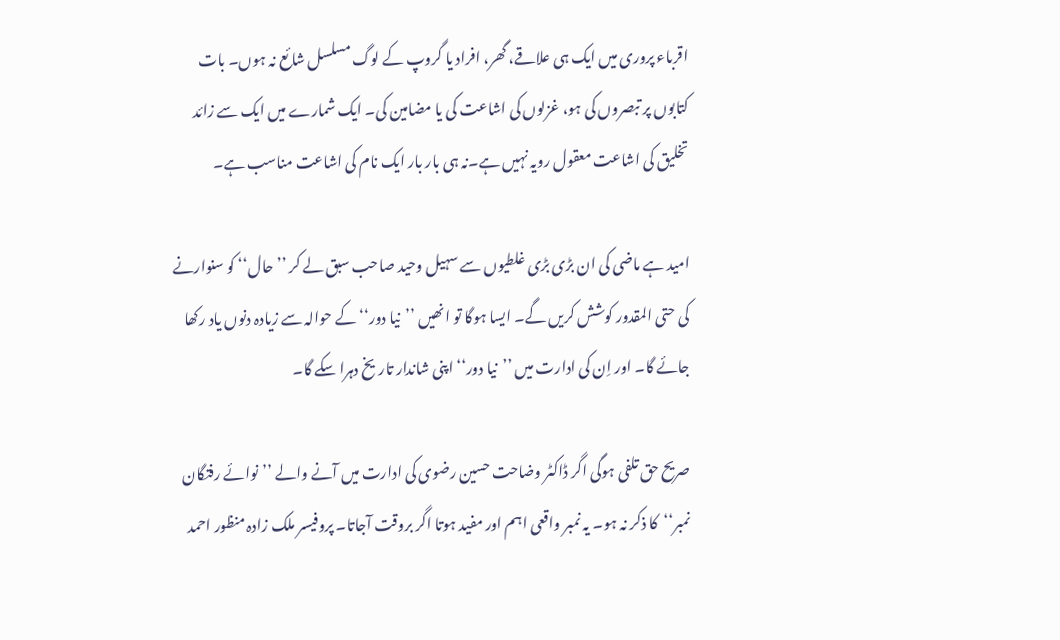اقرباء پروری میں ایک ہی علاقے، گھر، افراد یا گروپ کے لوگ مسلسل شائع نہ ہوں۔ بات کتابوں پر تبصروں کی ہو، غزلوں کی اشاعت کی یا مضامین کی۔ ایک شمارے میں ایک سے زائد تخلیق کی اشاعت معقول رویہ نہیں ہے۔نہ ہی بار بار ایک نام کی اشاعت مناسب ہے۔

امید ہے ماضی کی ان بڑی بڑی غلطیوں سے سہیل وحید صاحب سبق لے کر ’’حال‘‘ کو سنوارنے کی حتی المقدور کوشش کریں گے۔ ایسا ہوگا تو انھیں ’’نیا دور‘‘ کے حوالہ سے زیادہ دنوں یاد رکھا جائے گا۔ اور اِن کی ادارت میں ’’نیا دور‘‘ اپنی شاندار تاریخ دہرا سکے گا۔

صریح حق تلفی ہوگی اگر ڈاکٹر وضاحت حسین رضوی کی ادارت میں آنے والے ’’نوائے رفتگان نمبر‘‘کا ذکر نہ ہو۔ یہ نمبر واقعی اہم اور مفید ہوتا اگر بروقت آجاتا۔ پروفیسر ملک زادہ منظور احمد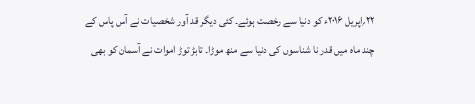۲۲؍اپریل ۲۰۱۶ء کو دنیا سے رخصت ہوئے۔ کئی دیگر قد آور شخصیات نے آس پاس کے چند ماہ میں قدر نا شناسوں کی دنیا سے منھ موڑا۔ تابڑ توڑ اموات نے آسمان کو بھی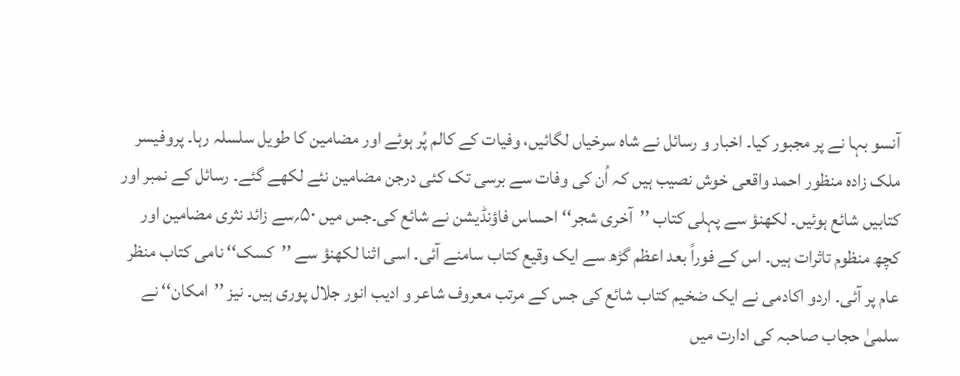آنسو بہا نے پر مجبور کیا۔ اخبار و رسائل نے شاہ سرخیاں لگائیں، وفیات کے کالم پُر ہوئے اور مضامین کا طویل سلسلہ رہا۔ پروفیسر ملک زادہ منظور احمد واقعی خوش نصیب ہیں کہ اُن کی وفات سے برسی تک کئی درجن مضامین نئے لکھے گئے۔ رسائل کے نمبر اور کتابیں شائع ہوئیں۔ لکھنؤ سے پہلی کتاب ’’آخری شجر‘‘ احساس فاؤنڈیشن نے شائع کی۔جس میں ۵۰؍سے زائد نثری مضامین اور کچھ منظوم تاثرات ہیں۔ اس کے فوراً بعد اعظم گڑھ سے ایک وقیع کتاب سامنے آئی۔ اسی اثنا لکھنؤ سے ’’کسک‘‘ نامی کتاب منظر عام پر آئی۔ اردو اکادمی نے ایک ضخیم کتاب شائع کی جس کے مرتب معروف شاعر و ادیب انور جلال پوری ہیں۔ نیز ’’امکان‘‘ نے سلمیٰ حجاب صاحبہ کی ادارت میں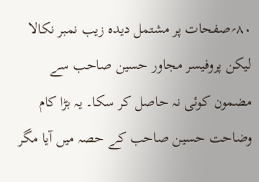۸۰؍صفحات پر مشتمل دیدہ زیب نمبر نکالا لیکن پروفیسر مجاور حسین صاحب سے مضمون کوئی نہ حاصل کر سکا۔ یہ بڑا کام وضاحت حسین صاحب کے حصہ میں آیا مگر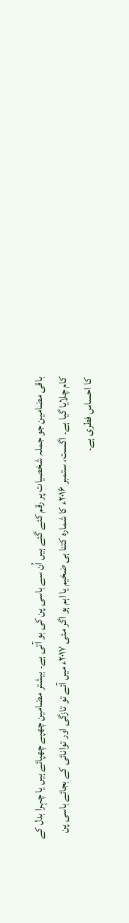باقی مضامین جو جملہ شخصیات پر رقم کئے گئے ہیں اُن سے باسی پن کی بو آتی ہے۔ بیشتر مضامین چھپے چھپائے ہیں یا چہرا بدل کے کام چلایا گیا ہے۔ اگست، ستمبر ۲۰۱۶ء کا شمارہ کتنا ہی ضخیم یا اہم ہو اگر مئی ۲۰۱۷ء میں آئے تو تازگی اور توانائی کے بجائے باسی پن کا احساس فطری ہے۔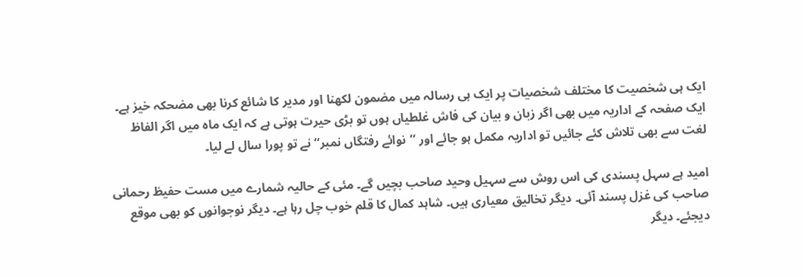ایک ہی شخصیت کا مختلف شخصیات پر ایک ہی رسالہ میں مضمون لکھنا اور مدیر کا شائع کرنا بھی مضحکہ خیز ہے۔ ایک صفحہ کے اداریہ میں بھی اگر زبان و بیان کی فاش غلطیاں ہوں تو بڑی حیرت ہوتی ہے کہ ایک ماہ میں اگر الفاظ لغت سے بھی تلاش کئے جائیں تو اداریہ مکمل ہو جائے اور ’’نوائے رفتگاں نمبر‘‘ نے تو پورا سال لے لیا۔

امید ہے سہل پسندی کی اس روش سے سہیل وحید صاحب بچیں گے۔ مئی کے حالیہ شمارے میں مست حفیظ رحمانی صاحب کی غزل پسند آئی۔ دیگر تخالیق معیاری ہیں۔ شاہد کمال کا قلم خوب چل رہا ہے۔ دیگر نوجوانوں کو بھی موقع دیجئے۔ دیگر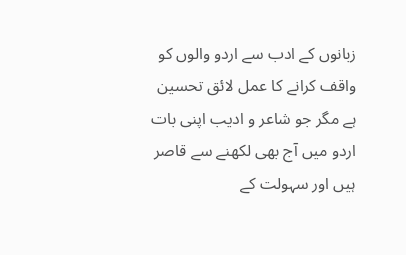زبانوں کے ادب سے اردو والوں کو واقف کرانے کا عمل لائق تحسین ہے مگر جو شاعر و ادیب اپنی بات اردو میں آج بھی لکھنے سے قاصر ہیں اور سہولت کے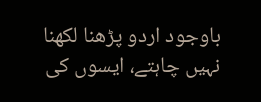باوجود اردو پڑھنا لکھنا نہیں چاہتے، ایسوں کی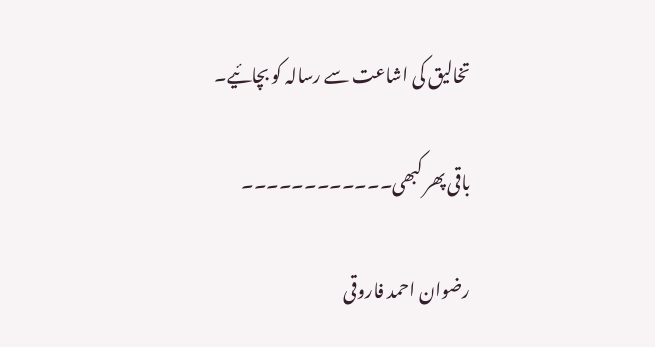تخالیق کی اشاعت سے رسالہ کو بچائیے۔

باقی پھر کبھی۔۔۔۔۔۔۔۔۔۔۔۔

رضوان احمد فاروقی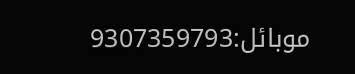موبائل:9307359793